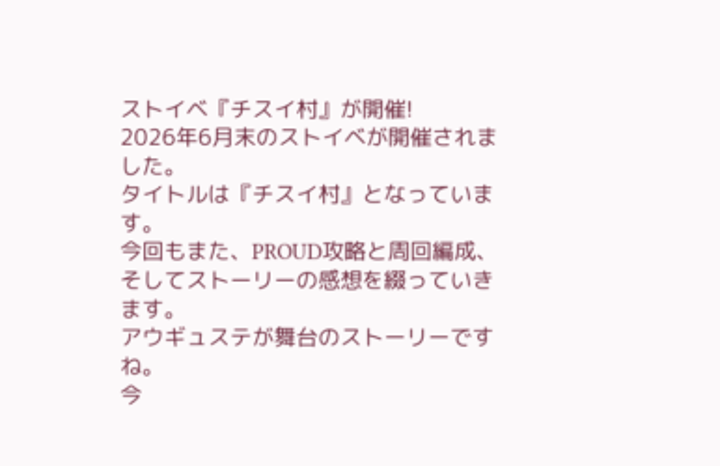ストイベ『チスイ村』が開催!
2026年6月末のストイベが開催されました。
タイトルは『チスイ村』となっています。
今回もまた、PROUD攻略と周回編成、そしてストーリーの感想を綴っていきます。
アウギュステが舞台のストーリーですね。
今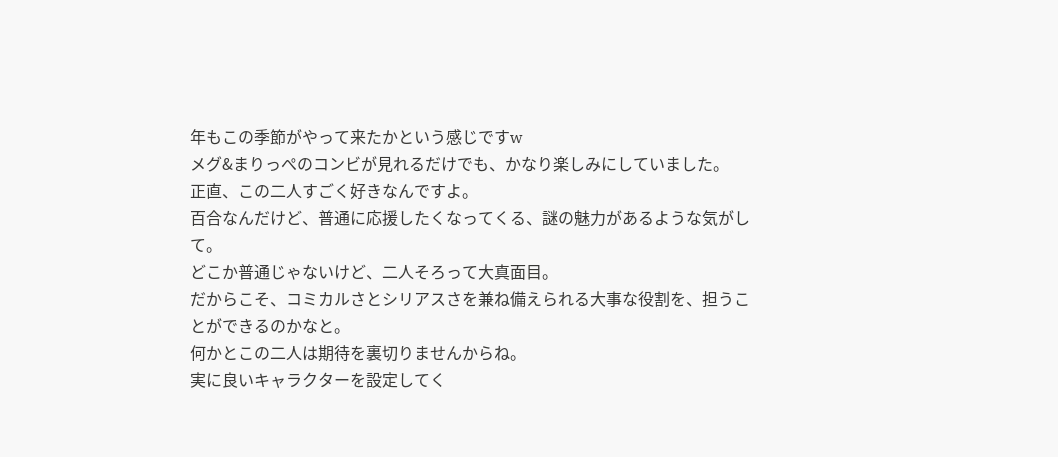年もこの季節がやって来たかという感じですw
メグ&まりっぺのコンビが見れるだけでも、かなり楽しみにしていました。
正直、この二人すごく好きなんですよ。
百合なんだけど、普通に応援したくなってくる、謎の魅力があるような気がして。
どこか普通じゃないけど、二人そろって大真面目。
だからこそ、コミカルさとシリアスさを兼ね備えられる大事な役割を、担うことができるのかなと。
何かとこの二人は期待を裏切りませんからね。
実に良いキャラクターを設定してく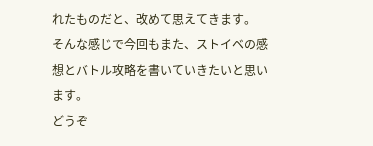れたものだと、改めて思えてきます。
そんな感じで今回もまた、ストイベの感想とバトル攻略を書いていきたいと思います。
どうぞ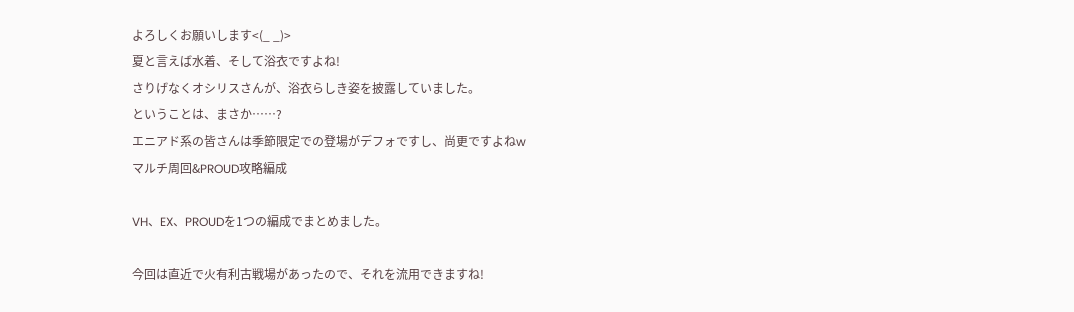よろしくお願いします<(_ _)>
夏と言えば水着、そして浴衣ですよね!
さりげなくオシリスさんが、浴衣らしき姿を披露していました。
ということは、まさか……?
エニアド系の皆さんは季節限定での登場がデフォですし、尚更ですよねw
マルチ周回&PROUD攻略編成

VH、EX、PROUDを1つの編成でまとめました。

今回は直近で火有利古戦場があったので、それを流用できますね!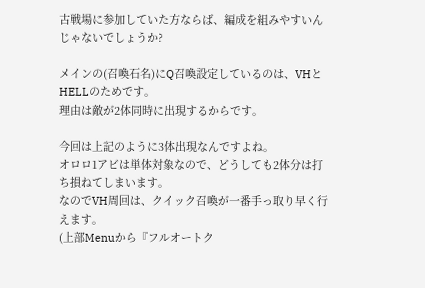古戦場に参加していた方ならば、編成を組みやすいんじゃないでしょうか?

メインの(召喚石名)にQ召喚設定しているのは、VHとHELLのためです。
理由は敵が2体同時に出現するからです。

今回は上記のように3体出現なんですよね。
オロロ1アビは単体対象なので、どうしても2体分は打ち損ねてしまいます。
なのでVH周回は、クイック召喚が一番手っ取り早く行えます。
(上部Menuから『フルオートク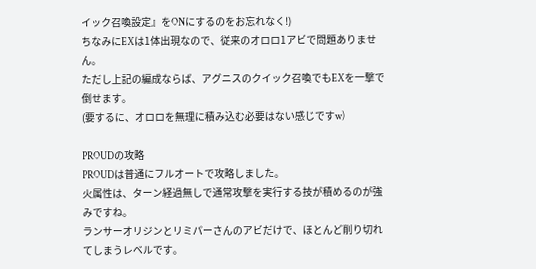イック召喚設定』をONにするのをお忘れなく!)
ちなみにEXは1体出現なので、従来のオロロ1アビで問題ありません。
ただし上記の編成ならば、アグニスのクイック召喚でもEXを一撃で倒せます。
(要するに、オロロを無理に積み込む必要はない感じですw)

PROUDの攻略
PROUDは普通にフルオートで攻略しました。
火属性は、ターン経過無しで通常攻撃を実行する技が積めるのが強みですね。
ランサーオリジンとリミパーさんのアビだけで、ほとんど削り切れてしまうレベルです。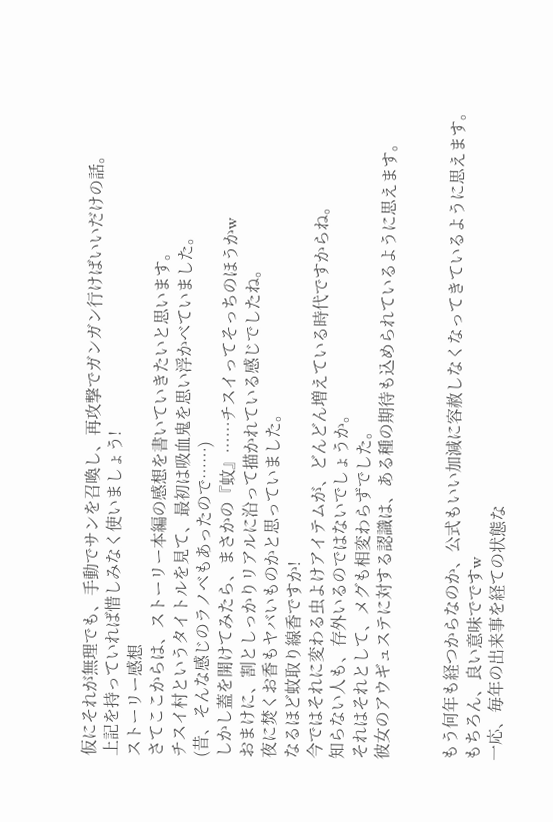仮にそれが無理でも、手動でサンを召喚し、再攻撃でガンガン行けばいいだけの話。
上記を持っていれば惜しみなく使いましょう!
ストーリー感想
さてここからは、ストーリー本編の感想を書いていきたいと思います。
チスイ村というタイトルを見て、最初は吸血鬼を思い浮かべていました。
(昔、そんな感じのラノベもあったので……)
しかし蓋を開けてみたら、まさかの『蚊』……チスイってそっちのほうかw
おまけに、割としっかりリアルに沿って描かれている感じでしたね。
夜に焚くお香もヤバいものかと思っていました。
なるほど蚊取り線香ですか!
今ではそれに変わる虫よけアイテムが、どんどん増えている時代ですからね。
知らない人も、存外いるのではないでしょうか。
それはそれとして、メグも相変わらずでした。
彼女のアウギュステに対する認識は、ある種の期待も込められているように思えます。


もう何年も経つからなのか、公式もいい加減に容赦しなくなってきているように思えます。
もちろん、良い意味でですw
一応、毎年の出来事を経ての状態な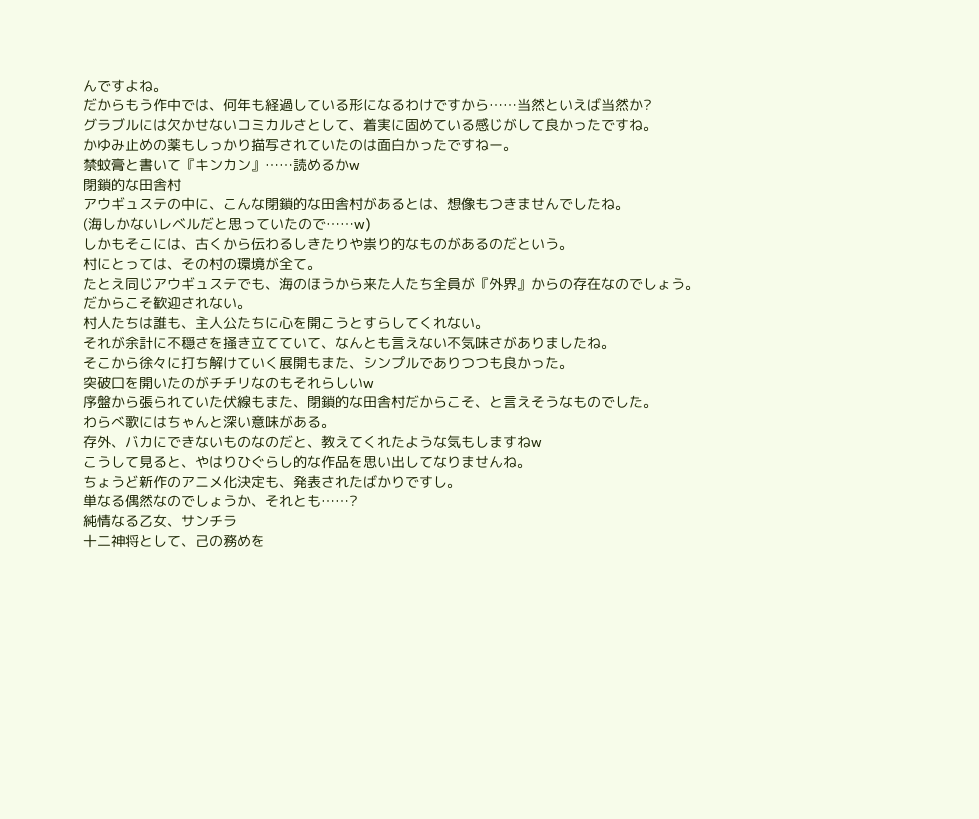んですよね。
だからもう作中では、何年も経過している形になるわけですから……当然といえば当然か?
グラブルには欠かせないコミカルさとして、着実に固めている感じがして良かったですね。
かゆみ止めの薬もしっかり描写されていたのは面白かったですねー。
禁蚊膏と書いて『キンカン』……読めるかw
閉鎖的な田舎村
アウギュステの中に、こんな閉鎖的な田舎村があるとは、想像もつきませんでしたね。
(海しかないレベルだと思っていたので……w)
しかもそこには、古くから伝わるしきたりや祟り的なものがあるのだという。
村にとっては、その村の環境が全て。
たとえ同じアウギュステでも、海のほうから来た人たち全員が『外界』からの存在なのでしょう。
だからこそ歓迎されない。
村人たちは誰も、主人公たちに心を開こうとすらしてくれない。
それが余計に不穏さを掻き立てていて、なんとも言えない不気味さがありましたね。
そこから徐々に打ち解けていく展開もまた、シンプルでありつつも良かった。
突破口を開いたのがチチリなのもそれらしいw
序盤から張られていた伏線もまた、閉鎖的な田舎村だからこそ、と言えそうなものでした。
わらべ歌にはちゃんと深い意味がある。
存外、バカにできないものなのだと、教えてくれたような気もしますねw
こうして見ると、やはりひぐらし的な作品を思い出してなりませんね。
ちょうど新作のアニメ化決定も、発表されたばかりですし。
単なる偶然なのでしょうか、それとも……?
純情なる乙女、サンチラ
十二神将として、己の務めを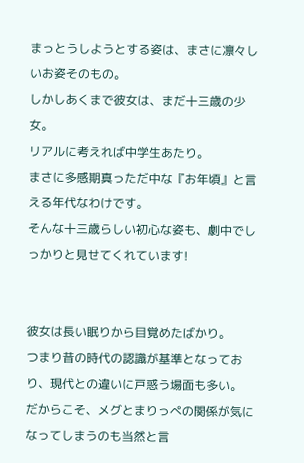まっとうしようとする姿は、まさに凛々しいお姿そのもの。
しかしあくまで彼女は、まだ十三歳の少女。
リアルに考えれば中学生あたり。
まさに多感期真っただ中な『お年頃』と言える年代なわけです。
そんな十三歳らしい初心な姿も、劇中でしっかりと見せてくれています!


彼女は長い眠りから目覚めたばかり。
つまり昔の時代の認識が基準となっており、現代との違いに戸惑う場面も多い。
だからこそ、メグとまりっぺの関係が気になってしまうのも当然と言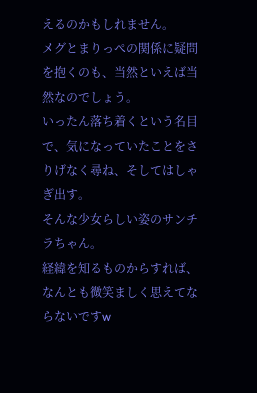えるのかもしれません。
メグとまりっぺの関係に疑問を抱くのも、当然といえば当然なのでしょう。
いったん落ち着くという名目で、気になっていたことをさりげなく尋ね、そしてはしゃぎ出す。
そんな少女らしい姿のサンチラちゃん。
経緯を知るものからすれば、なんとも微笑ましく思えてならないですw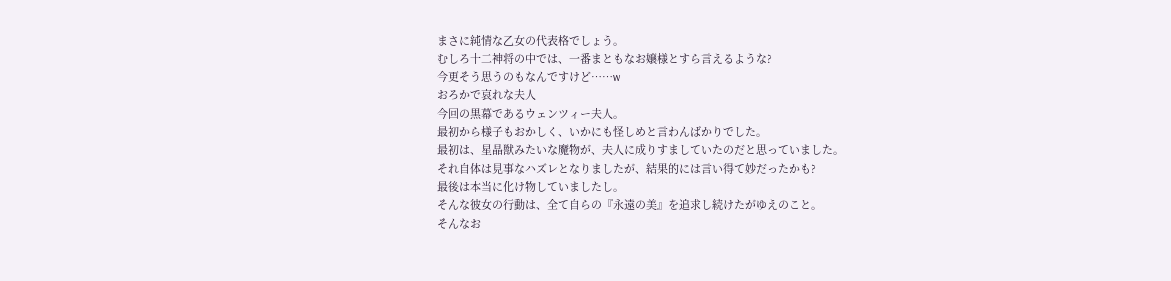まさに純情な乙女の代表格でしょう。
むしろ十二神将の中では、一番まともなお嬢様とすら言えるような?
今更そう思うのもなんですけど……w
おろかで哀れな夫人
今回の黒幕であるウェンツィー夫人。
最初から様子もおかしく、いかにも怪しめと言わんばかりでした。
最初は、星晶獣みたいな魔物が、夫人に成りすましていたのだと思っていました。
それ自体は見事なハズレとなりましたが、結果的には言い得て妙だったかも?
最後は本当に化け物していましたし。
そんな彼女の行動は、全て自らの『永遠の美』を追求し続けたがゆえのこと。
そんなお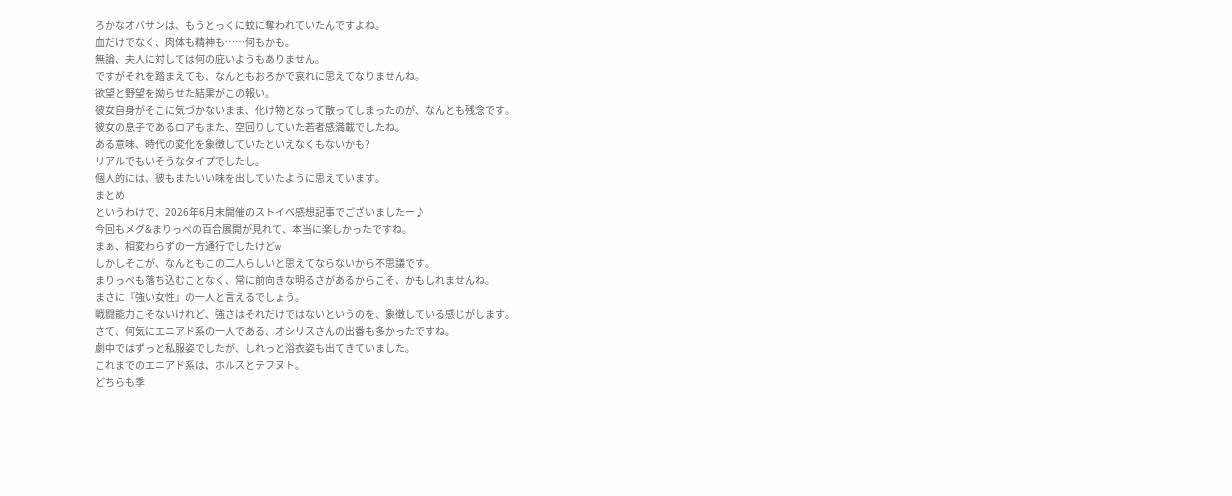ろかなオバサンは、もうとっくに蚊に奪われていたんですよね。
血だけでなく、肉体も精神も……何もかも。
無論、夫人に対しては何の庇いようもありません。
ですがそれを踏まえても、なんともおろかで哀れに思えてなりませんね。
欲望と野望を拗らせた結果がこの報い。
彼女自身がそこに気づかないまま、化け物となって散ってしまったのが、なんとも残念です。
彼女の息子であるロアもまた、空回りしていた若者感満載でしたね。
ある意味、時代の変化を象徴していたといえなくもないかも?
リアルでもいそうなタイプでしたし。
個人的には、彼もまたいい味を出していたように思えています。
まとめ
というわけで、2026年6月末開催のストイベ感想記事でございましたー♪
今回もメグ&まりっぺの百合展開が見れて、本当に楽しかったですね。
まぁ、相変わらずの一方通行でしたけどw
しかしそこが、なんともこの二人らしいと思えてならないから不思議です。
まりっぺも落ち込むことなく、常に前向きな明るさがあるからこそ、かもしれませんね。
まさに『強い女性』の一人と言えるでしょう。
戦闘能力こそないけれど、強さはそれだけではないというのを、象徴している感じがします。
さて、何気にエニアド系の一人である、オシリスさんの出番も多かったですね。
劇中ではずっと私服姿でしたが、しれっと浴衣姿も出てきていました。
これまでのエニアド系は、ホルスとテフヌト。
どちらも季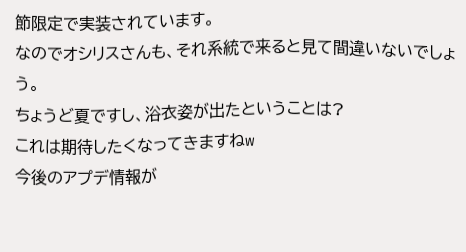節限定で実装されています。
なのでオシリスさんも、それ系統で来ると見て間違いないでしょう。
ちょうど夏ですし、浴衣姿が出たということは?
これは期待したくなってきますねw
今後のアプデ情報が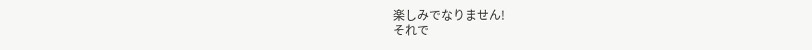楽しみでなりません!
それで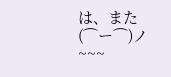は、また(⌒ー⌒)ノ~~~